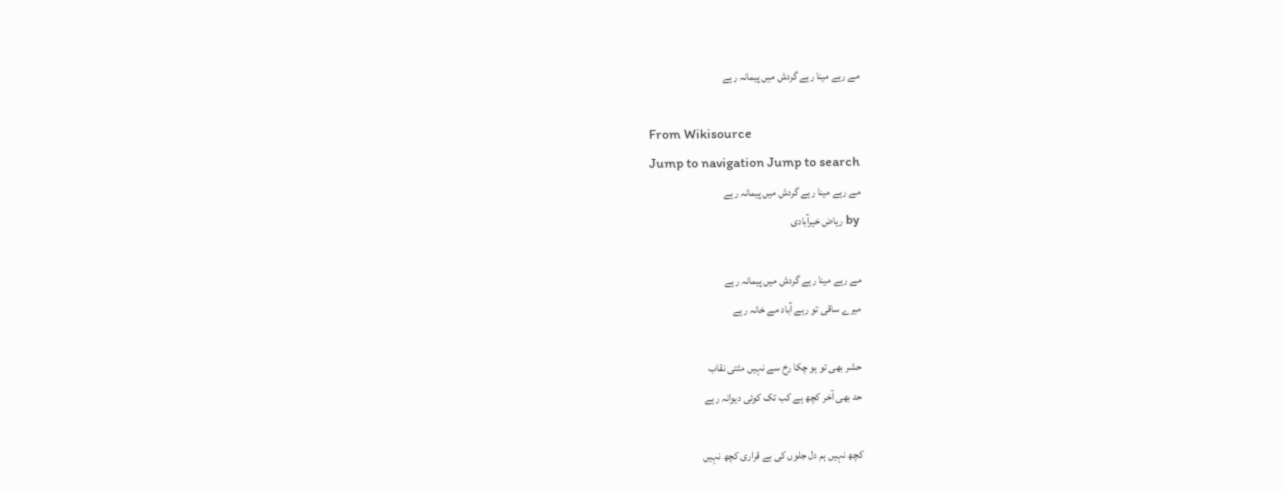مے رہے مینا رہے گردش میں پیمانہ رہے

From Wikisource
Jump to navigation Jump to search
مے رہے مینا رہے گردش میں پیمانہ رہے
by ریاض خیرآبادی

مے رہے مینا رہے گردش میں پیمانہ رہے
میرے ساقی تو رہے آباد مے خانہ رہے

حشر بھی تو ہو چکا رخ سے نہیں مٹتی نقاب
حد بھی آخر کچھ ہے کب تک کوئی دیوانہ رہے

کچھ نہیں ہم دل جلوں کی بے قراری کچھ نہیں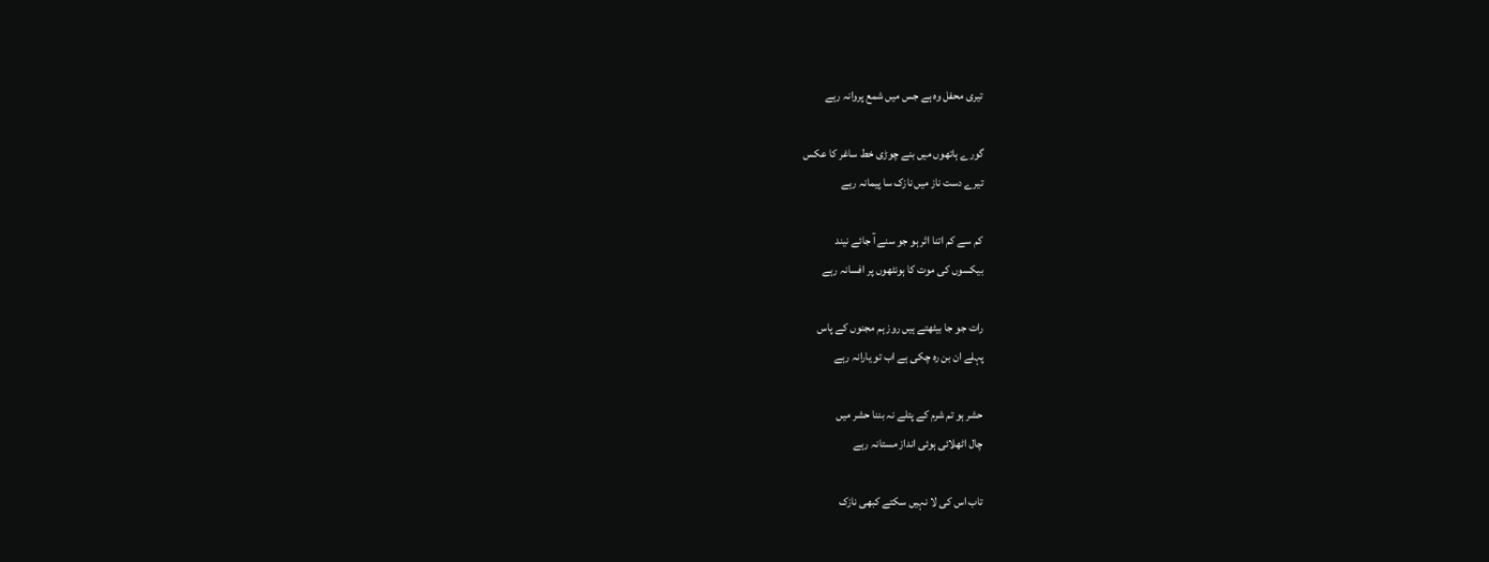تیری محفل وہ ہے جس میں شمع پروانہ رہے

گورے ہاتھوں میں بنے چوڑی خط ساغر کا عکس
تیرے دست ناز میں نازک سا پیمانہ رہے

کم سے کم اتنا اثر ہو جو سنے آ جائے نیند
بیکسوں کی موت کا ہونٹھوں پر افسانہ رہے

رات جو جا بیٹھتے ہیں روز ہم مجنوں کے پاس
پہلے ان بن رہ چکی ہے اب تو یارانہ رہے

حشر ہو تم شرم کے پتلے نہ بننا حشر میں
چال اٹھلائی ہوئی انداز مستانہ رہے

تاب اس کی لا نہیں سکتے کبھی نازک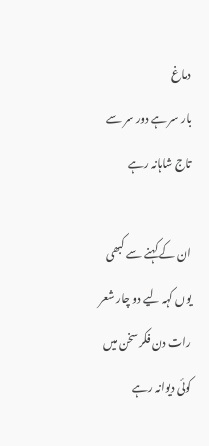دماغ
بار سر ہے دور سر سے تاج شاہانہ رہے

ان کے کہنے سے کبھی یوں کہہ لیے دو چار شعر
رات دن فکر سخن میں کوئی دیوانہ رہے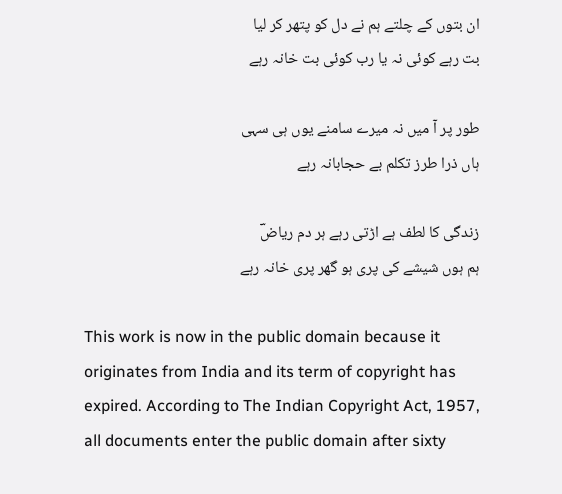ان بتوں کے چلتے ہم نے دل کو پتھر کر لیا
بت رہے کوئی نہ یا رب کوئی بت خانہ رہے

طور پر آ میں نہ میرے سامنے یوں ہی سہی
ہاں ذرا طرز تکلم بے حجابانہ رہے

زندگی کا لطف ہے اڑتی رہے ہر دم ریاضؔ
ہم ہوں شیشے کی پری ہو گھر پری خانہ رہے

This work is now in the public domain because it originates from India and its term of copyright has expired. According to The Indian Copyright Act, 1957, all documents enter the public domain after sixty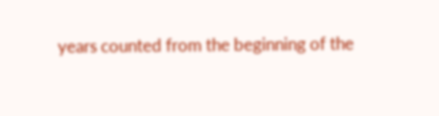years counted from the beginning of the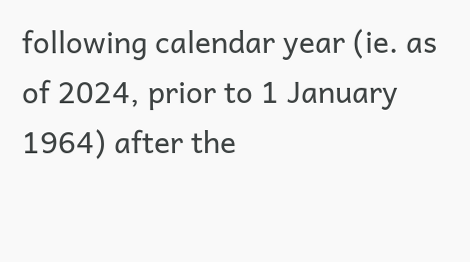following calendar year (ie. as of 2024, prior to 1 January 1964) after the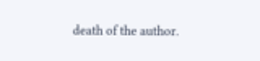death of the author.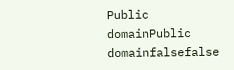Public domainPublic domainfalsefalse